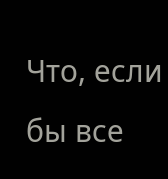Что, если бы все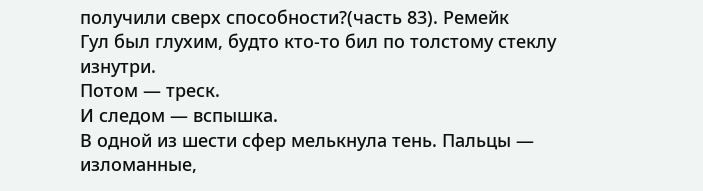получили сверх способности?(часть 83). Ремейк
Гул был глухим, будто кто-то бил по толстому стеклу изнутри.
Потом — треск.
И следом — вспышка.
В одной из шести сфер мелькнула тень. Пальцы — изломанные,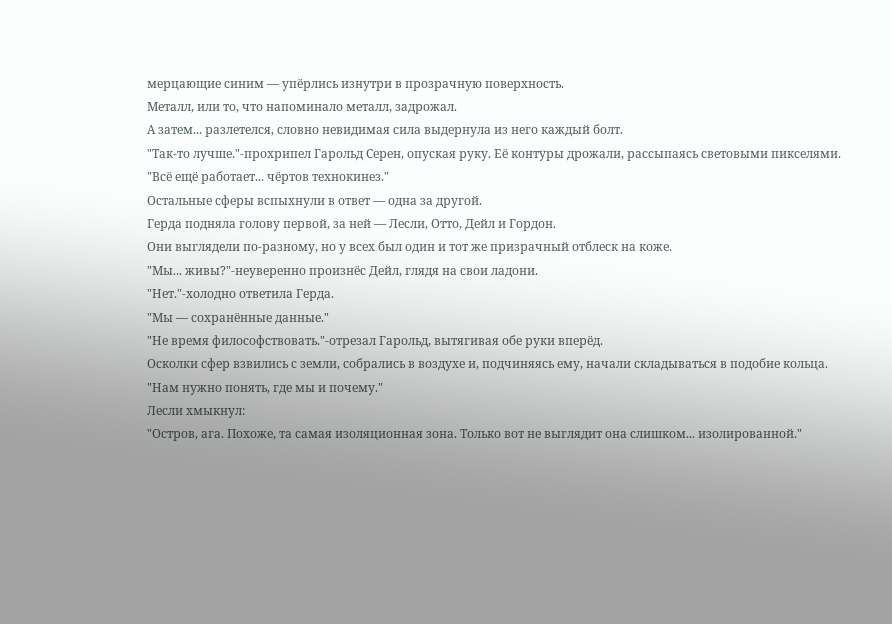мерцающие синим — упёрлись изнутри в прозрачную поверхность.
Металл, или то, что напоминало металл, задрожал.
А затем... разлетелся, словно невидимая сила выдернула из него каждый болт.
"Так-то лучше."-прохрипел Гарольд Серен, опуская руку. Её контуры дрожали, рассыпаясь световыми пикселями.
"Всё ещё работает... чёртов технокинез."
Остальные сферы вспыхнули в ответ — одна за другой.
Герда подняла голову первой, за ней — Лесли, Отто, Дейл и Гордон.
Они выглядели по-разному, но у всех был один и тот же призрачный отблеск на коже.
"Мы... живы?"-неуверенно произнёс Дейл, глядя на свои ладони.
"Нет."-холодно ответила Герда.
"Мы — сохранённые данные."
"Не время философствовать."-отрезал Гарольд, вытягивая обе руки вперёд.
Осколки сфер взвились с земли, собрались в воздухе и, подчиняясь ему, начали складываться в подобие кольца.
"Нам нужно понять, где мы и почему."
Лесли хмыкнул:
"Остров, ага. Похоже, та самая изоляционная зона. Только вот не выглядит она слишком... изолированной."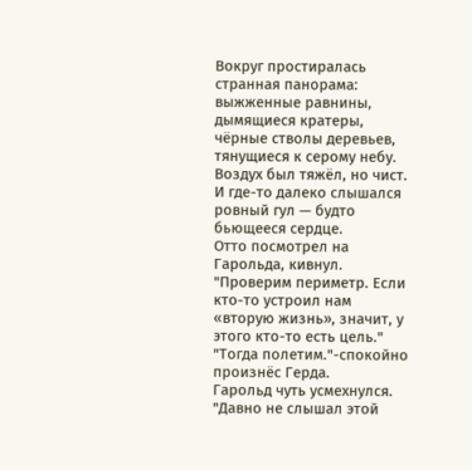Вокруг простиралась странная панорама: выжженные равнины, дымящиеся кратеры, чёрные стволы деревьев, тянущиеся к серому небу. Воздух был тяжёл, но чист. И где-то далеко слышался ровный гул — будто бьющееся сердце.
Отто посмотрел на Гарольда, кивнул.
"Проверим периметр. Если кто-то устроил нам «вторую жизнь», значит, у этого кто-то есть цель."
"Тогда полетим."-спокойно произнёс Герда.
Гарольд чуть усмехнулся.
"Давно не слышал этой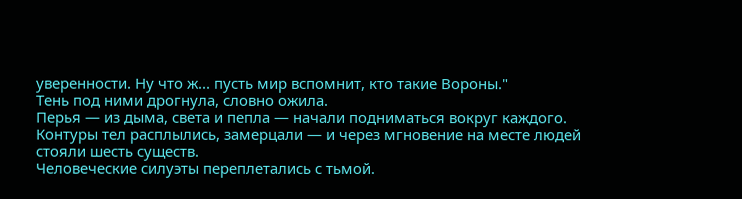уверенности. Ну что ж... пусть мир вспомнит, кто такие Вороны."
Тень под ними дрогнула, словно ожила.
Перья — из дыма, света и пепла — начали подниматься вокруг каждого. Контуры тел расплылись, замерцали — и через мгновение на месте людей стояли шесть существ.
Человеческие силуэты переплетались с тьмой.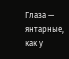Глаза — янтарные, как у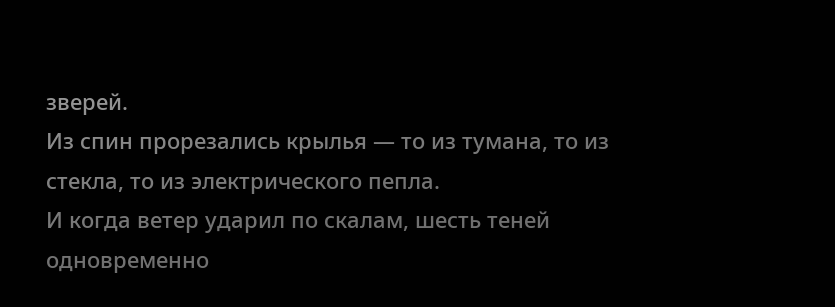зверей.
Из спин прорезались крылья — то из тумана, то из стекла, то из электрического пепла.
И когда ветер ударил по скалам, шесть теней одновременно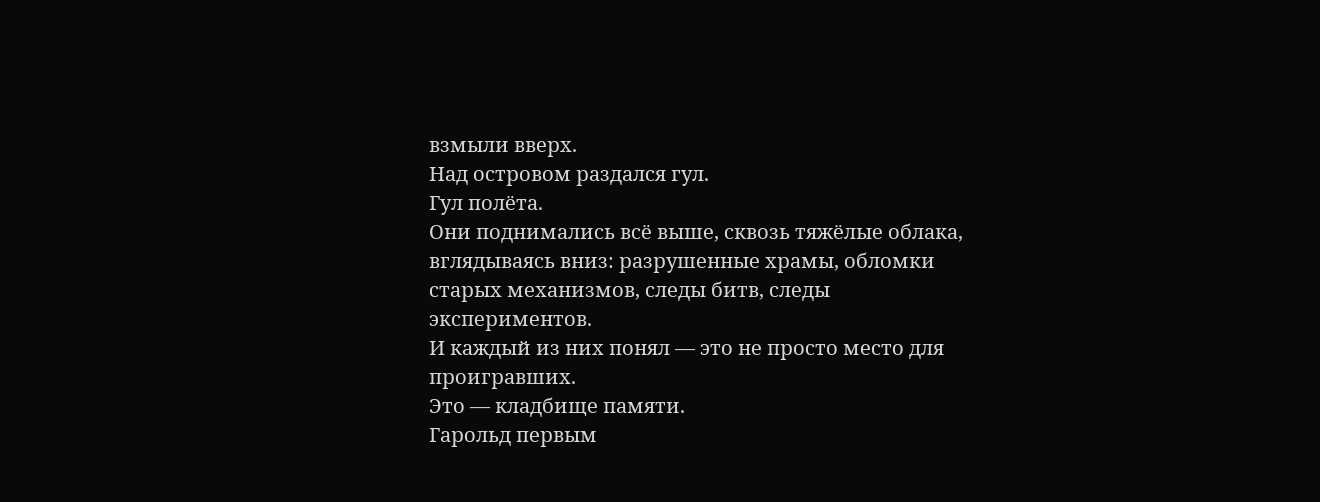взмыли вверх.
Над островом раздался гул.
Гул полёта.
Они поднимались всё выше, сквозь тяжёлые облака, вглядываясь вниз: разрушенные храмы, обломки старых механизмов, следы битв, следы экспериментов.
И каждый из них понял — это не просто место для проигравших.
Это — кладбище памяти.
Гарольд первым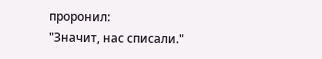проронил:
"Значит, нас списали."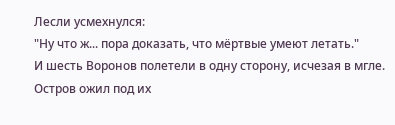Лесли усмехнулся:
"Ну что ж... пора доказать, что мёртвые умеют летать."
И шесть Воронов полетели в одну сторону, исчезая в мгле.
Остров ожил под их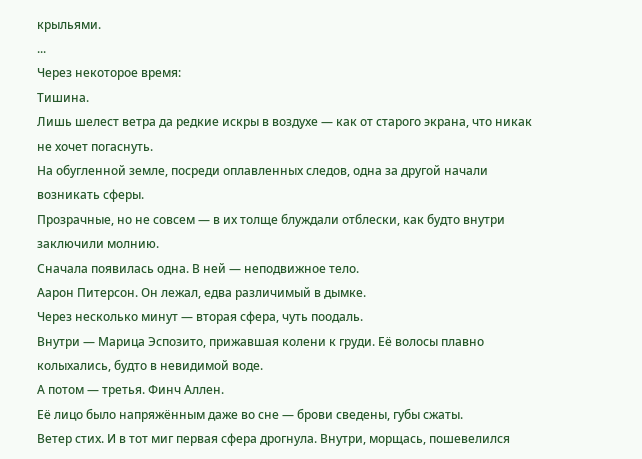крыльями.
...
Через некоторое время:
Тишина.
Лишь шелест ветра да редкие искры в воздухе — как от старого экрана, что никак не хочет погаснуть.
На обугленной земле, посреди оплавленных следов, одна за другой начали возникать сферы.
Прозрачные, но не совсем — в их толще блуждали отблески, как будто внутри заключили молнию.
Сначала появилась одна. В ней — неподвижное тело.
Аарон Питерсон. Он лежал, едва различимый в дымке.
Через несколько минут — вторая сфера, чуть поодаль.
Внутри — Марица Эспозито, прижавшая колени к груди. Её волосы плавно колыхались, будто в невидимой воде.
А потом — третья. Финч Аллен.
Её лицо было напряжённым даже во сне — брови сведены, губы сжаты.
Ветер стих. И в тот миг первая сфера дрогнула. Внутри, морщась, пошевелился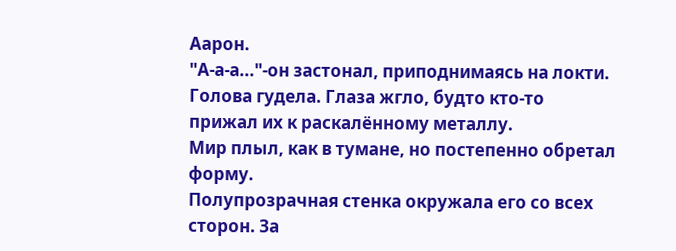Аарон.
"А-а-а..."-он застонал, приподнимаясь на локти. Голова гудела. Глаза жгло, будто кто-то прижал их к раскалённому металлу.
Мир плыл, как в тумане, но постепенно обретал форму.
Полупрозрачная стенка окружала его со всех сторон. За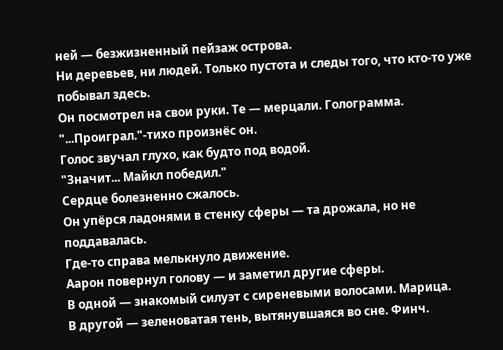ней — безжизненный пейзаж острова.
Ни деревьев, ни людей. Только пустота и следы того, что кто-то уже побывал здесь.
Он посмотрел на свои руки. Те — мерцали. Голограмма.
"...Проиграл."-тихо произнёс он.
Голос звучал глухо, как будто под водой.
"Значит... Майкл победил."
Сердце болезненно сжалось.
Он упёрся ладонями в стенку сферы — та дрожала, но не поддавалась.
Где-то справа мелькнуло движение.
Аарон повернул голову — и заметил другие сферы.
В одной — знакомый силуэт с сиреневыми волосами. Марица.
В другой — зеленоватая тень, вытянувшаяся во сне. Финч.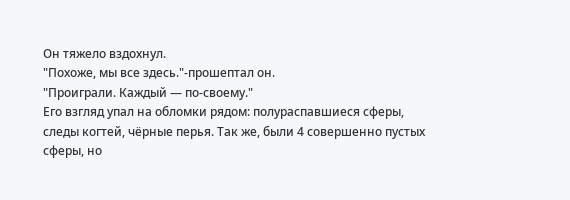Он тяжело вздохнул.
"Похоже, мы все здесь."-прошептал он.
"Проиграли. Каждый — по-своему."
Его взгляд упал на обломки рядом: полураспавшиеся сферы, следы когтей, чёрные перья. Так же, были 4 совершенно пустых сферы, но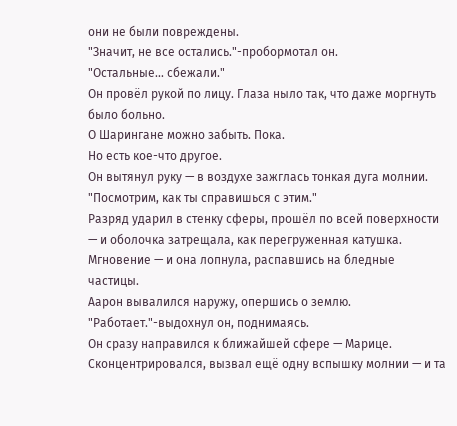они не были повреждены.
"Значит, не все остались."-пробормотал он.
"Остальные... сбежали."
Он провёл рукой по лицу. Глаза ныло так, что даже моргнуть было больно.
О Шарингане можно забыть. Пока.
Но есть кое-что другое.
Он вытянул руку — в воздухе зажглась тонкая дуга молнии.
"Посмотрим, как ты справишься с этим."
Разряд ударил в стенку сферы, прошёл по всей поверхности — и оболочка затрещала, как перегруженная катушка.
Мгновение — и она лопнула, распавшись на бледные частицы.
Аарон вывалился наружу, опершись о землю.
"Работает."-выдохнул он, поднимаясь.
Он сразу направился к ближайшей сфере — Марице.
Сконцентрировался, вызвал ещё одну вспышку молнии — и та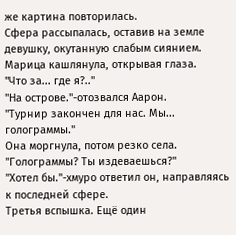же картина повторилась.
Сфера рассыпалась, оставив на земле девушку, окутанную слабым сиянием.
Марица кашлянула, открывая глаза.
"Что за... где я?.."
"На острове."-отозвался Аарон.
"Турнир закончен для нас. Мы... голограммы."
Она моргнула, потом резко села.
"Голограммы? Ты издеваешься?"
"Хотел бы."-хмуро ответил он, направляясь к последней сфере.
Третья вспышка. Ещё один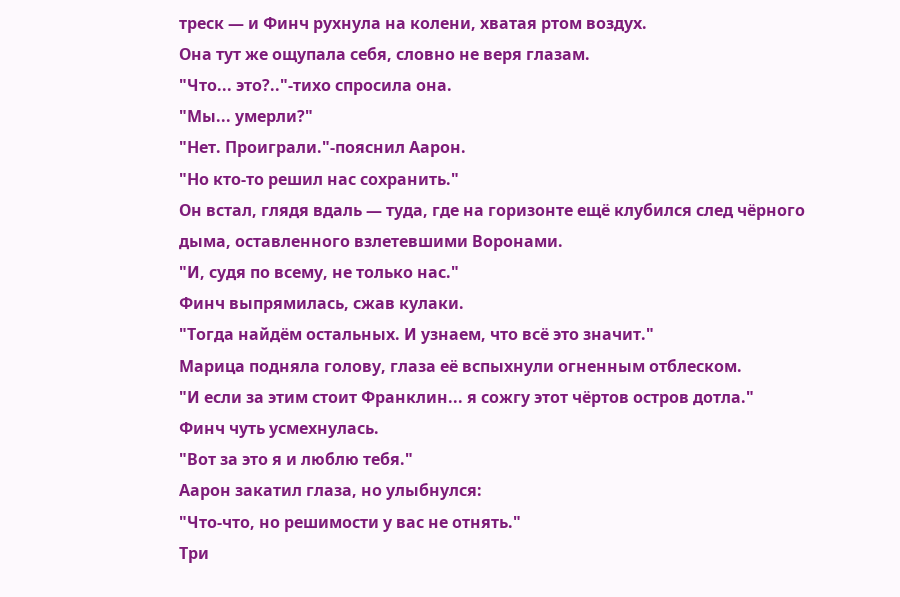треск — и Финч рухнула на колени, хватая ртом воздух.
Она тут же ощупала себя, словно не веря глазам.
"Что... это?.."-тихо спросила она.
"Мы... умерли?"
"Нет. Проиграли."-пояснил Аарон.
"Но кто-то решил нас сохранить."
Он встал, глядя вдаль — туда, где на горизонте ещё клубился след чёрного дыма, оставленного взлетевшими Воронами.
"И, судя по всему, не только нас."
Финч выпрямилась, сжав кулаки.
"Тогда найдём остальных. И узнаем, что всё это значит."
Марица подняла голову, глаза её вспыхнули огненным отблеском.
"И если за этим стоит Франклин... я сожгу этот чёртов остров дотла."
Финч чуть усмехнулась.
"Вот за это я и люблю тебя."
Аарон закатил глаза, но улыбнулся:
"Что-что, но решимости у вас не отнять."
Три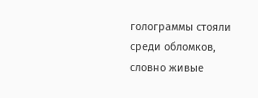голограммы стояли среди обломков, словно живые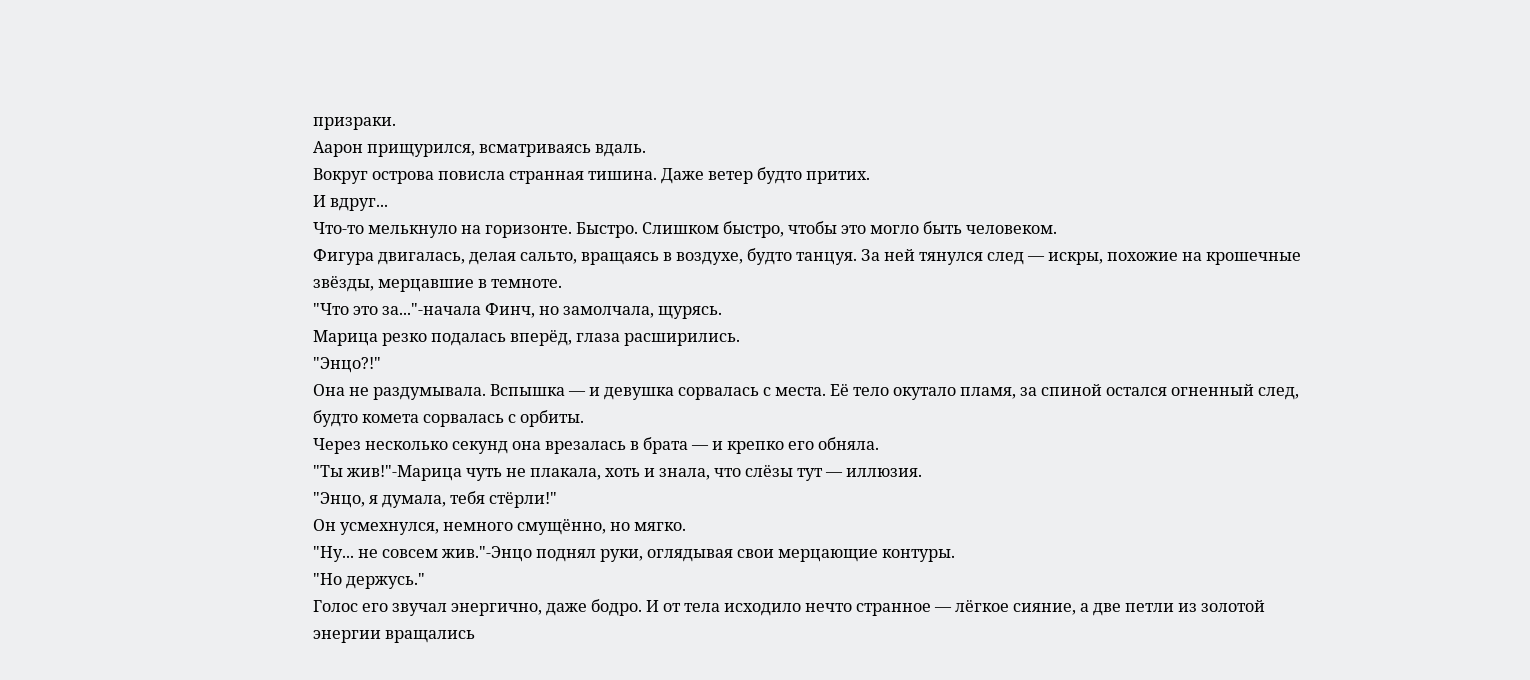призраки.
Аарон прищурился, всматриваясь вдаль.
Вокруг острова повисла странная тишина. Даже ветер будто притих.
И вдруг...
Что-то мелькнуло на горизонте. Быстро. Слишком быстро, чтобы это могло быть человеком.
Фигура двигалась, делая сальто, вращаясь в воздухе, будто танцуя. За ней тянулся след — искры, похожие на крошечные звёзды, мерцавшие в темноте.
"Что это за..."-начала Финч, но замолчала, щурясь.
Марица резко подалась вперёд, глаза расширились.
"Энцо?!"
Она не раздумывала. Вспышка — и девушка сорвалась с места. Её тело окутало пламя, за спиной остался огненный след, будто комета сорвалась с орбиты.
Через несколько секунд она врезалась в брата — и крепко его обняла.
"Ты жив!"-Марица чуть не плакала, хоть и знала, что слёзы тут — иллюзия.
"Энцо, я думала, тебя стёрли!"
Он усмехнулся, немного смущённо, но мягко.
"Ну... не совсем жив."-Энцо поднял руки, оглядывая свои мерцающие контуры.
"Но держусь."
Голос его звучал энергично, даже бодро. И от тела исходило нечто странное — лёгкое сияние, а две петли из золотой энергии вращались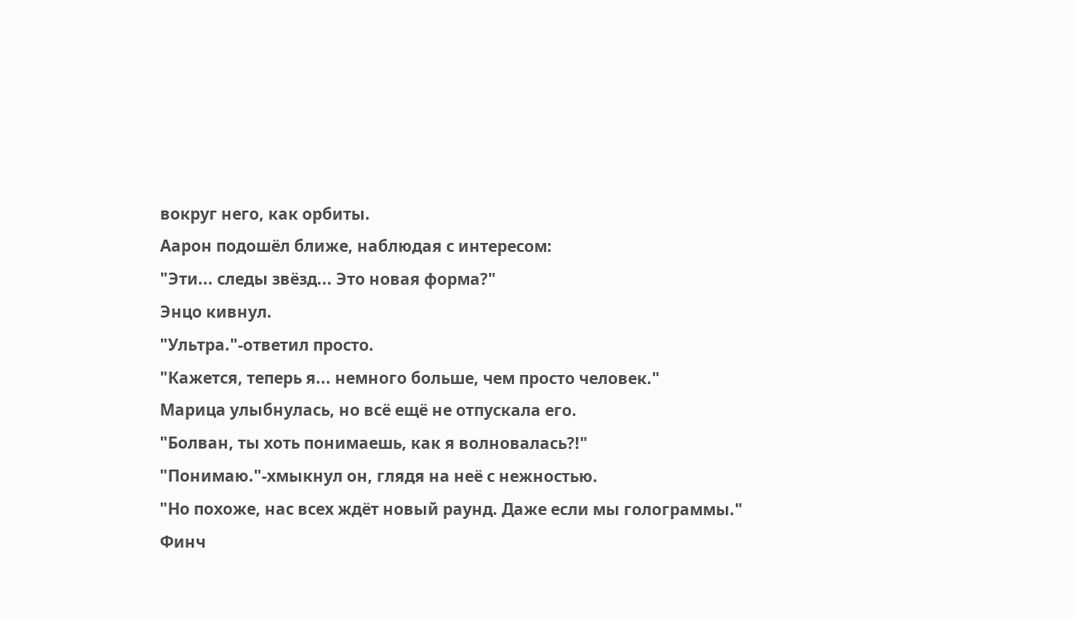вокруг него, как орбиты.
Аарон подошёл ближе, наблюдая с интересом:
"Эти... следы звёзд... Это новая форма?"
Энцо кивнул.
"Ультра."-ответил просто.
"Кажется, теперь я... немного больше, чем просто человек."
Марица улыбнулась, но всё ещё не отпускала его.
"Болван, ты хоть понимаешь, как я волновалась?!"
"Понимаю."-хмыкнул он, глядя на неё с нежностью.
"Но похоже, нас всех ждёт новый раунд. Даже если мы голограммы."
Финч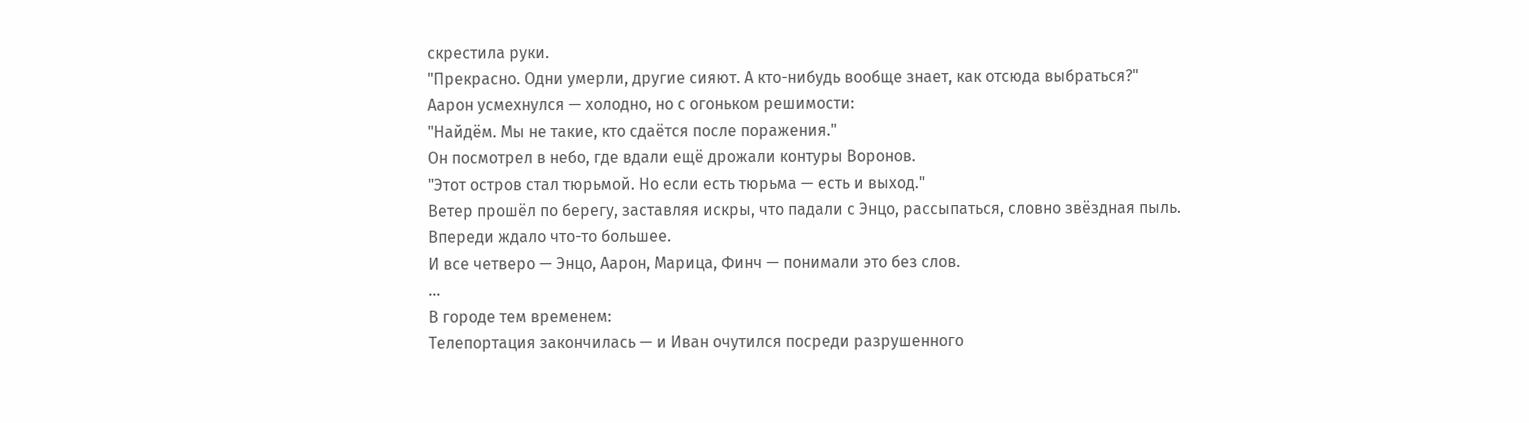скрестила руки.
"Прекрасно. Одни умерли, другие сияют. А кто-нибудь вообще знает, как отсюда выбраться?"
Аарон усмехнулся — холодно, но с огоньком решимости:
"Найдём. Мы не такие, кто сдаётся после поражения."
Он посмотрел в небо, где вдали ещё дрожали контуры Воронов.
"Этот остров стал тюрьмой. Но если есть тюрьма — есть и выход."
Ветер прошёл по берегу, заставляя искры, что падали с Энцо, рассыпаться, словно звёздная пыль.
Впереди ждало что-то большее.
И все четверо — Энцо, Аарон, Марица, Финч — понимали это без слов.
...
В городе тем временем:
Телепортация закончилась — и Иван очутился посреди разрушенного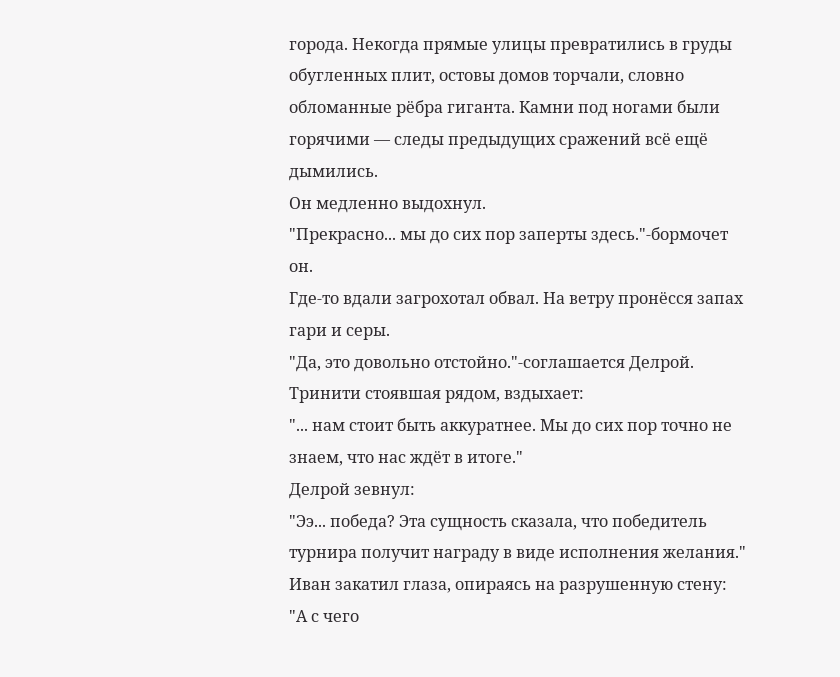города. Некогда прямые улицы превратились в груды обугленных плит, остовы домов торчали, словно обломанные рёбра гиганта. Камни под ногами были горячими — следы предыдущих сражений всё ещё дымились.
Он медленно выдохнул.
"Прекрасно... мы до сих пор заперты здесь."-бормочет он.
Где-то вдали загрохотал обвал. На ветру пронёсся запах гари и серы.
"Да, это довольно отстойно."-соглашается Делрой.
Тринити стоявшая рядом, вздыхает:
"... нам стоит быть аккуратнее. Мы до сих пор точно не знаем, что нас ждёт в итоге."
Делрой зевнул:
"Ээ... победа? Эта сущность сказала, что победитель турнира получит награду в виде исполнения желания."
Иван закатил глаза, опираясь на разрушенную стену:
"А с чего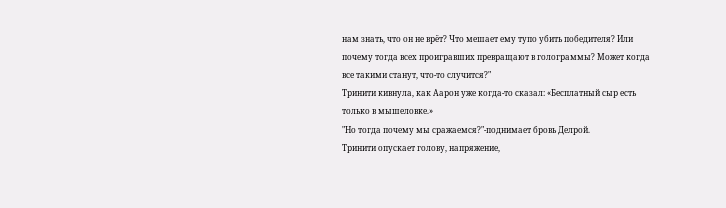нам знать, что он не врёт? Что мешает ему тупо убить победителя? Или почему тогда всех проигравших превращают в голограммы? Может когда все такими станут, что-то случится?"
Тринити кивнула, как Аарон уже когда-то сказал: «Бесплатный сыр есть только в мышеловке.»
"Но тогда почему мы сражаемся?"-поднимает бровь Делрой.
Тринити опускает голову, напряжение,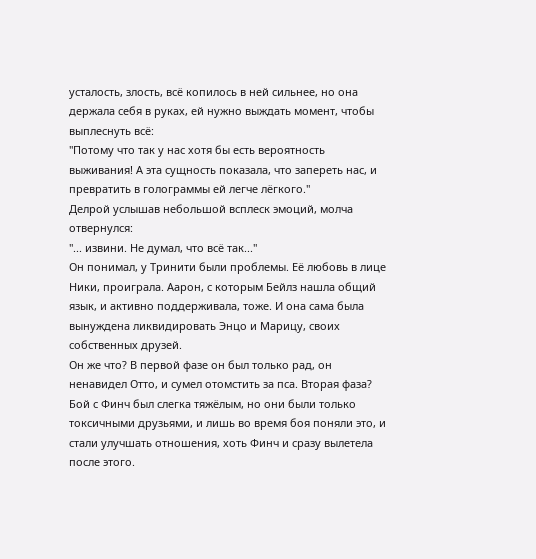усталость, злость, всё копилось в ней сильнее, но она держала себя в руках, ей нужно выждать момент, чтобы выплеснуть всё:
"Потому что так у нас хотя бы есть вероятность выживания! А эта сущность показала, что запереть нас, и превратить в голограммы ей легче лёгкого."
Делрой услышав небольшой всплеск эмоций, молча отвернулся:
"... извини. Не думал, что всё так..."
Он понимал, у Тринити были проблемы. Её любовь в лице Ники, проиграла. Аарон, с которым Бейлз нашла общий язык, и активно поддерживала, тоже. И она сама была вынуждена ликвидировать Энцо и Марицу, своих собственных друзей.
Он же что? В первой фазе он был только рад, он ненавидел Отто, и сумел отомстить за пса. Вторая фаза? Бой с Финч был слегка тяжёлым, но они были только токсичными друзьями, и лишь во время боя поняли это, и стали улучшать отношения, хоть Финч и сразу вылетела после этого.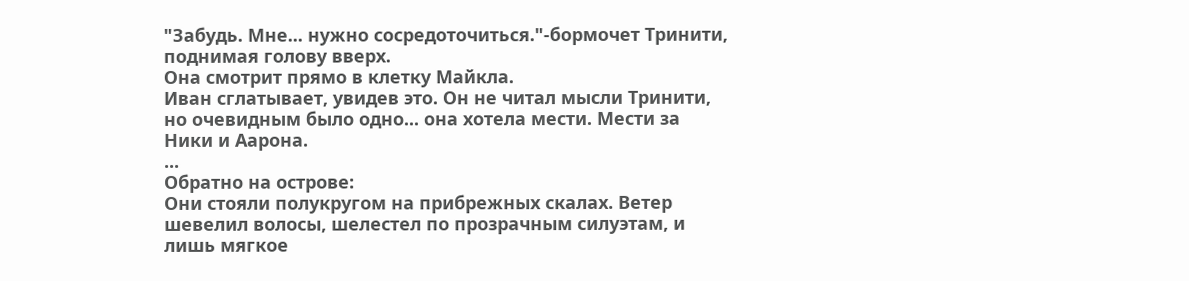"Забудь. Мне... нужно сосредоточиться."-бормочет Тринити, поднимая голову вверх.
Она смотрит прямо в клетку Майкла.
Иван сглатывает, увидев это. Он не читал мысли Тринити, но очевидным было одно... она хотела мести. Мести за Ники и Аарона.
...
Обратно на острове:
Они стояли полукругом на прибрежных скалах. Ветер шевелил волосы, шелестел по прозрачным силуэтам, и лишь мягкое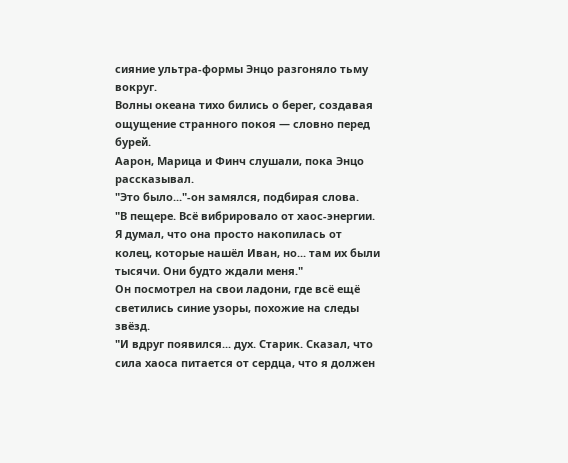сияние ультра-формы Энцо разгоняло тьму вокруг.
Волны океана тихо бились о берег, создавая ощущение странного покоя — словно перед бурей.
Аарон, Марица и Финч слушали, пока Энцо рассказывал.
"Это было..."-он замялся, подбирая слова.
"В пещере. Всё вибрировало от хаос-энергии. Я думал, что она просто накопилась от колец, которые нашёл Иван, но... там их были тысячи. Они будто ждали меня."
Он посмотрел на свои ладони, где всё ещё светились синие узоры, похожие на следы звёзд.
"И вдруг появился... дух. Старик. Сказал, что сила хаоса питается от сердца, что я должен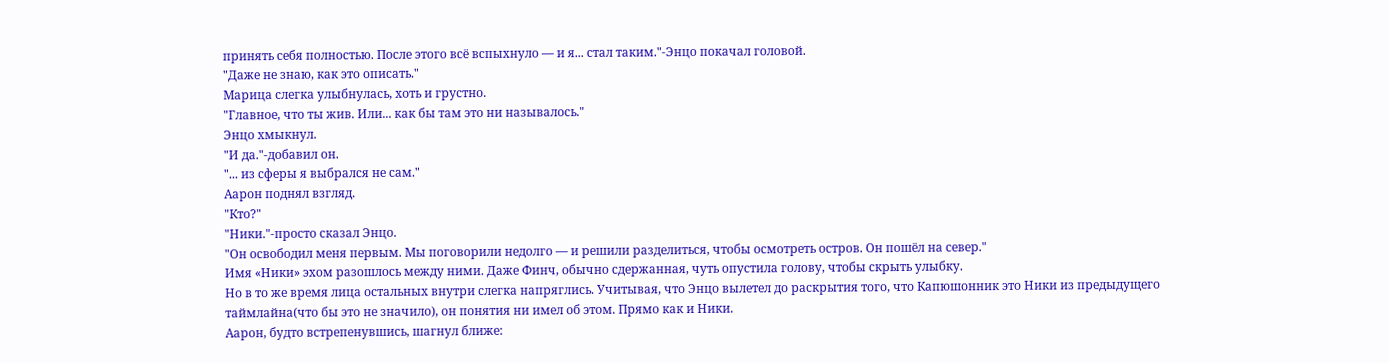принять себя полностью. После этого всё вспыхнуло — и я... стал таким."-Энцо покачал головой.
"Даже не знаю, как это описать."
Марица слегка улыбнулась, хоть и грустно.
"Главное, что ты жив. Или... как бы там это ни называлось."
Энцо хмыкнул.
"И да."-добавил он.
"... из сферы я выбрался не сам."
Аарон поднял взгляд.
"Кто?"
"Ники."-просто сказал Энцо.
"Он освободил меня первым. Мы поговорили недолго — и решили разделиться, чтобы осмотреть остров. Он пошёл на север."
Имя «Ники» эхом разошлось между ними. Даже Финч, обычно сдержанная, чуть опустила голову, чтобы скрыть улыбку.
Но в то же время лица остальных внутри слегка напряглись. Учитывая, что Энцо вылетел до раскрытия того, что Капюшонник это Ники из предыдущего таймлайна(что бы это не значило), он понятия ни имел об этом. Прямо как и Ники.
Аарон, будто встрепенувшись, шагнул ближе: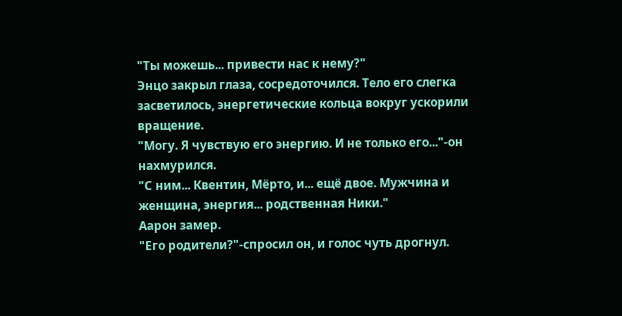"Ты можешь... привести нас к нему?"
Энцо закрыл глаза, сосредоточился. Тело его слегка засветилось, энергетические кольца вокруг ускорили вращение.
"Могу. Я чувствую его энергию. И не только его..."-он нахмурился.
"С ним... Квентин, Мёрто, и... ещё двое. Мужчина и женщина, энергия... родственная Ники."
Аарон замер.
"Его родители?"-спросил он, и голос чуть дрогнул.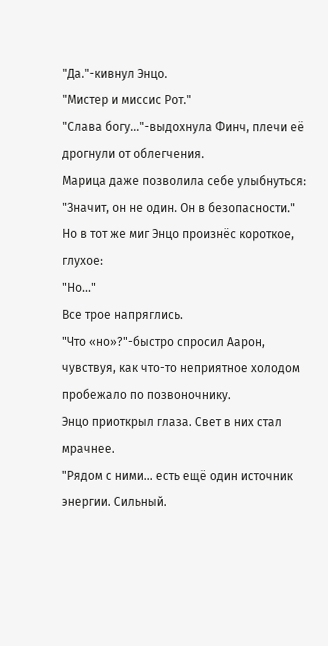"Да."-кивнул Энцо.
"Мистер и миссис Рот."
"Слава богу..."-выдохнула Финч, плечи её дрогнули от облегчения.
Марица даже позволила себе улыбнуться:
"Значит, он не один. Он в безопасности."
Но в тот же миг Энцо произнёс короткое, глухое:
"Но..."
Все трое напряглись.
"Что «но»?"-быстро спросил Аарон, чувствуя, как что-то неприятное холодом пробежало по позвоночнику.
Энцо приоткрыл глаза. Свет в них стал мрачнее.
"Рядом с ними... есть ещё один источник энергии. Сильный.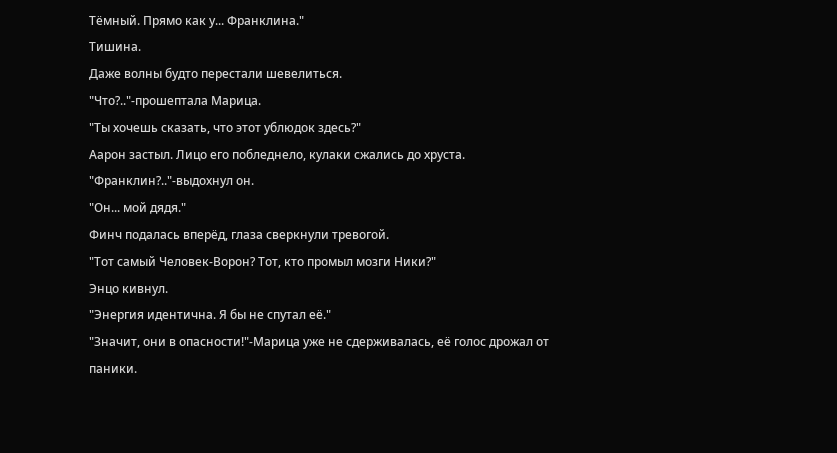Тёмный. Прямо как у... Франклина."
Тишина.
Даже волны будто перестали шевелиться.
"Что?.."-прошептала Марица.
"Ты хочешь сказать, что этот ублюдок здесь?"
Аарон застыл. Лицо его побледнело, кулаки сжались до хруста.
"Франклин?.."-выдохнул он.
"Он... мой дядя."
Финч подалась вперёд, глаза сверкнули тревогой.
"Тот самый Человек-Ворон? Тот, кто промыл мозги Ники?"
Энцо кивнул.
"Энергия идентична. Я бы не спутал её."
"Значит, они в опасности!"-Марица уже не сдерживалась, её голос дрожал от паники.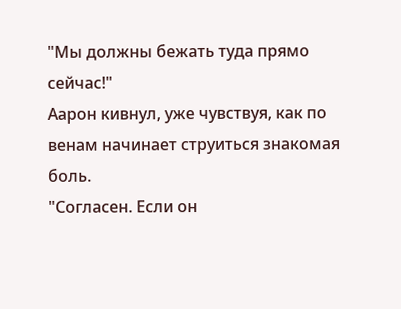"Мы должны бежать туда прямо сейчас!"
Аарон кивнул, уже чувствуя, как по венам начинает струиться знакомая боль.
"Согласен. Если он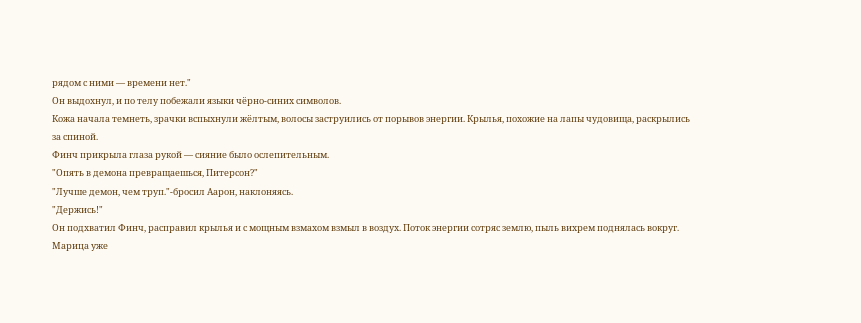рядом с ними — времени нет."
Он выдохнул, и по телу побежали языки чёрно-синих символов.
Кожа начала темнеть, зрачки вспыхнули жёлтым, волосы заструились от порывов энергии. Крылья, похожие на лапы чудовища, раскрылись за спиной.
Финч прикрыла глаза рукой — сияние было ослепительным.
"Опять в демона превращаешься, Питерсон?"
"Лучше демон, чем труп."-бросил Аарон, наклоняясь.
"Держись!"
Он подхватил Финч, расправил крылья и с мощным взмахом взмыл в воздух. Поток энергии сотряс землю, пыль вихрем поднялась вокруг.
Марица уже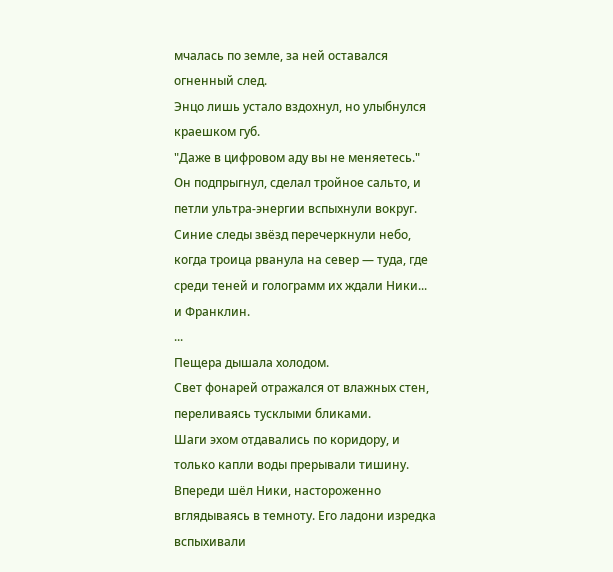мчалась по земле, за ней оставался огненный след.
Энцо лишь устало вздохнул, но улыбнулся краешком губ.
"Даже в цифровом аду вы не меняетесь."
Он подпрыгнул, сделал тройное сальто, и петли ультра-энергии вспыхнули вокруг.
Синие следы звёзд перечеркнули небо, когда троица рванула на север — туда, где среди теней и голограмм их ждали Ники... и Франклин.
...
Пещера дышала холодом.
Свет фонарей отражался от влажных стен, переливаясь тусклыми бликами.
Шаги эхом отдавались по коридору, и только капли воды прерывали тишину.
Впереди шёл Ники, настороженно вглядываясь в темноту. Его ладони изредка вспыхивали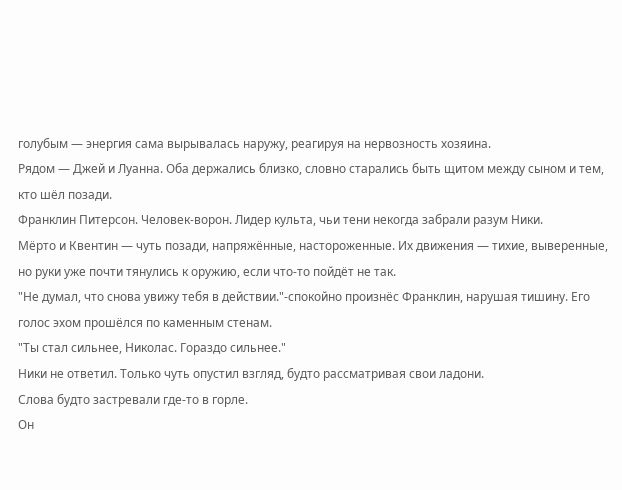голубым — энергия сама вырывалась наружу, реагируя на нервозность хозяина.
Рядом — Джей и Луанна. Оба держались близко, словно старались быть щитом между сыном и тем, кто шёл позади.
Франклин Питерсон. Человек-ворон. Лидер культа, чьи тени некогда забрали разум Ники.
Мёрто и Квентин — чуть позади, напряжённые, настороженные. Их движения — тихие, выверенные, но руки уже почти тянулись к оружию, если что-то пойдёт не так.
"Не думал, что снова увижу тебя в действии."-спокойно произнёс Франклин, нарушая тишину. Его голос эхом прошёлся по каменным стенам.
"Ты стал сильнее, Николас. Гораздо сильнее."
Ники не ответил. Только чуть опустил взгляд, будто рассматривая свои ладони.
Слова будто застревали где-то в горле.
Он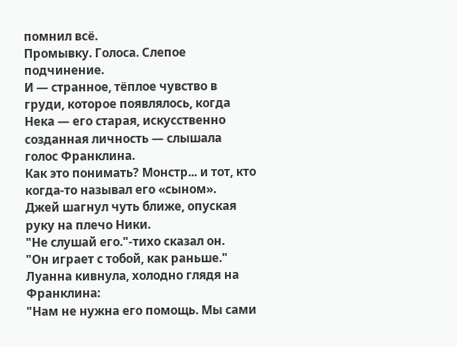помнил всё.
Промывку. Голоса. Слепое подчинение.
И — странное, тёплое чувство в груди, которое появлялось, когда Нека — его старая, искусственно созданная личность — слышала голос Франклина.
Как это понимать? Монстр... и тот, кто когда-то называл его «сыном».
Джей шагнул чуть ближе, опуская руку на плечо Ники.
"Не слушай его."-тихо сказал он.
"Он играет с тобой, как раньше."
Луанна кивнула, холодно глядя на Франклина:
"Нам не нужна его помощь. Мы сами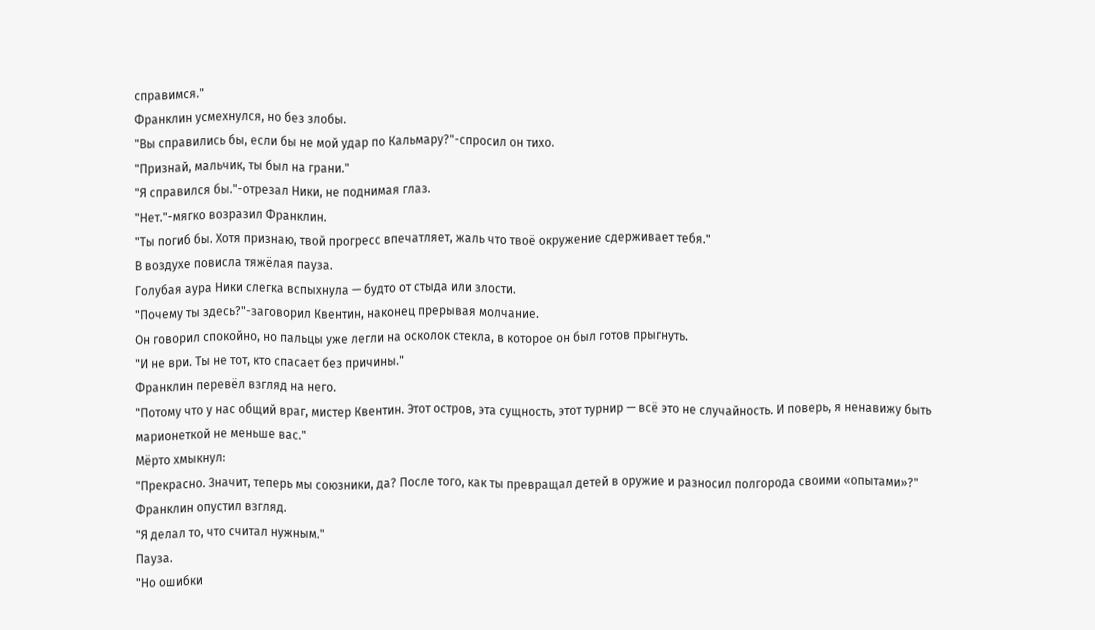справимся."
Франклин усмехнулся, но без злобы.
"Вы справились бы, если бы не мой удар по Кальмару?"-спросил он тихо.
"Признай, мальчик, ты был на грани."
"Я справился бы."-отрезал Ники, не поднимая глаз.
"Нет."-мягко возразил Франклин.
"Ты погиб бы. Хотя признаю, твой прогресс впечатляет, жаль что твоё окружение сдерживает тебя."
В воздухе повисла тяжёлая пауза.
Голубая аура Ники слегка вспыхнула — будто от стыда или злости.
"Почему ты здесь?"-заговорил Квентин, наконец прерывая молчание.
Он говорил спокойно, но пальцы уже легли на осколок стекла, в которое он был готов прыгнуть.
"И не ври. Ты не тот, кто спасает без причины."
Франклин перевёл взгляд на него.
"Потому что у нас общий враг, мистер Квентин. Этот остров, эта сущность, этот турнир — всё это не случайность. И поверь, я ненавижу быть марионеткой не меньше вас."
Мёрто хмыкнул:
"Прекрасно. Значит, теперь мы союзники, да? После того, как ты превращал детей в оружие и разносил полгорода своими «опытами»?"
Франклин опустил взгляд.
"Я делал то, что считал нужным."
Пауза.
"Но ошибки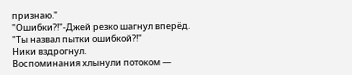признаю."
"Ошибки?!"-Джей резко шагнул вперёд.
"Ты назвал пытки ошибкой?!"
Ники вздрогнул.
Воспоминания хлынули потоком —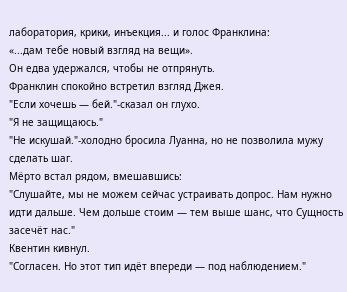лаборатория, крики, инъекция... и голос Франклина:
«...дам тебе новый взгляд на вещи».
Он едва удержался, чтобы не отпрянуть.
Франклин спокойно встретил взгляд Джея.
"Если хочешь — бей."-сказал он глухо.
"Я не защищаюсь."
"Не искушай."-холодно бросила Луанна, но не позволила мужу сделать шаг.
Мёрто встал рядом, вмешавшись:
"Слушайте, мы не можем сейчас устраивать допрос. Нам нужно идти дальше. Чем дольше стоим — тем выше шанс, что Сущность засечёт нас."
Квентин кивнул.
"Согласен. Но этот тип идёт впереди — под наблюдением."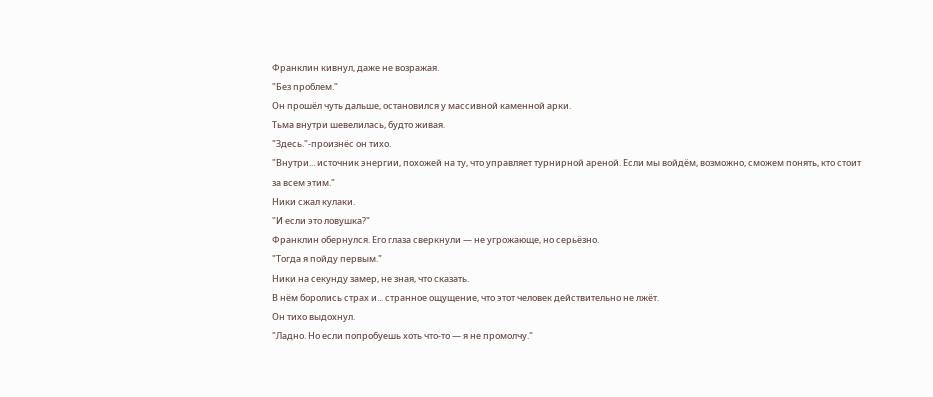Франклин кивнул, даже не возражая.
"Без проблем."
Он прошёл чуть дальше, остановился у массивной каменной арки.
Тьма внутри шевелилась, будто живая.
"Здесь."-произнёс он тихо.
"Внутри... источник энергии, похожей на ту, что управляет турнирной ареной. Если мы войдём, возможно, сможем понять, кто стоит за всем этим."
Ники сжал кулаки.
"И если это ловушка?"
Франклин обернулся. Его глаза сверкнули — не угрожающе, но серьёзно.
"Тогда я пойду первым."
Ники на секунду замер, не зная, что сказать.
В нём боролись страх и... странное ощущение, что этот человек действительно не лжёт.
Он тихо выдохнул.
"Ладно. Но если попробуешь хоть что-то — я не промолчу."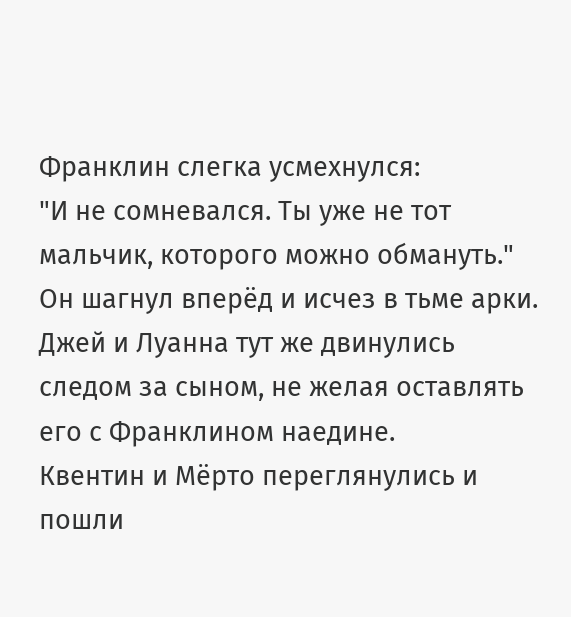Франклин слегка усмехнулся:
"И не сомневался. Ты уже не тот мальчик, которого можно обмануть."
Он шагнул вперёд и исчез в тьме арки.
Джей и Луанна тут же двинулись следом за сыном, не желая оставлять его с Франклином наедине.
Квентин и Мёрто переглянулись и пошли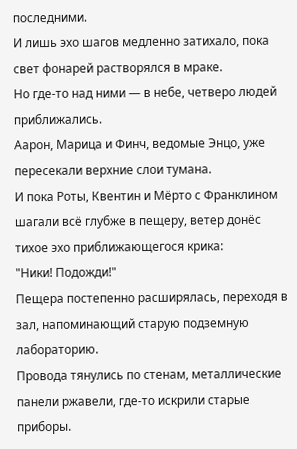последними.
И лишь эхо шагов медленно затихало, пока свет фонарей растворялся в мраке.
Но где-то над ними — в небе, четверо людей приближались.
Аарон, Марица и Финч, ведомые Энцо, уже пересекали верхние слои тумана.
И пока Роты, Квентин и Мёрто с Франклином шагали всё глубже в пещеру, ветер донёс тихое эхо приближающегося крика:
"Ники! Подожди!"
Пещера постепенно расширялась, переходя в зал, напоминающий старую подземную лабораторию.
Провода тянулись по стенам, металлические панели ржавели, где-то искрили старые приборы.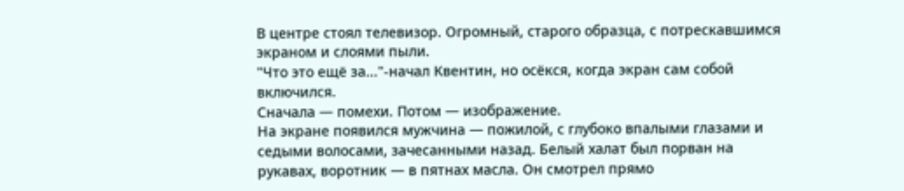В центре стоял телевизор. Огромный, старого образца, с потрескавшимся экраном и слоями пыли.
"Что это ещё за..."-начал Квентин, но осёкся, когда экран сам собой включился.
Сначала — помехи. Потом — изображение.
На экране появился мужчина — пожилой, с глубоко впалыми глазами и седыми волосами, зачесанными назад. Белый халат был порван на рукавах, воротник — в пятнах масла. Он смотрел прямо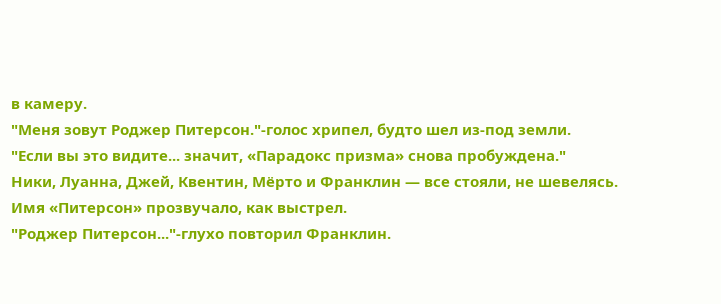в камеру.
"Меня зовут Роджер Питерсон."-голос хрипел, будто шел из-под земли.
"Если вы это видите... значит, «Парадокс призма» снова пробуждена."
Ники, Луанна, Джей, Квентин, Мёрто и Франклин — все стояли, не шевелясь.
Имя «Питерсон» прозвучало, как выстрел.
"Роджер Питерсон..."-глухо повторил Франклин.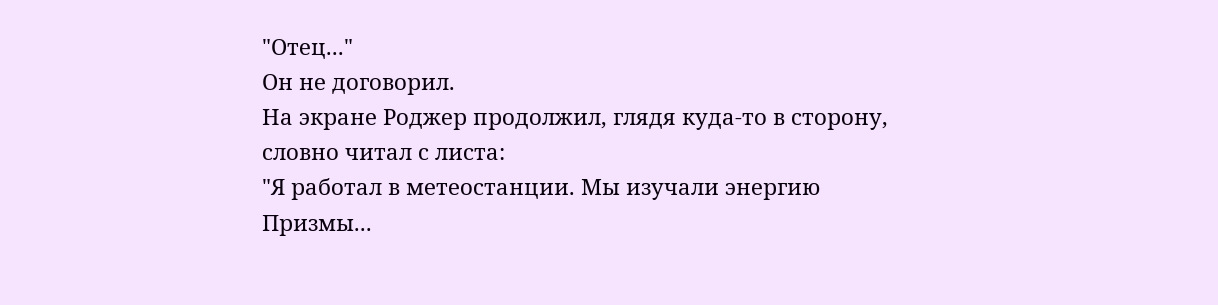"Отец..."
Он не договорил.
На экране Роджер продолжил, глядя куда-то в сторону, словно читал с листа:
"Я работал в метеостанции. Мы изучали энергию Призмы...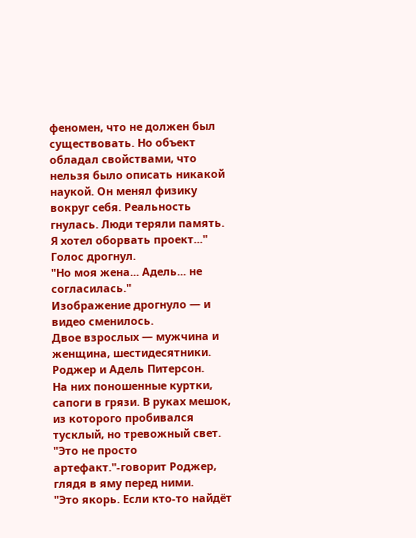феномен, что не должен был существовать. Но объект обладал свойствами, что нельзя было описать никакой наукой. Он менял физику вокруг себя. Реальность гнулась. Люди теряли память. Я хотел оборвать проект..."
Голос дрогнул.
"Но моя жена... Адель... не согласилась."
Изображение дрогнуло — и видео сменилось.
Двое взрослых — мужчина и женщина, шестидесятники. Роджер и Адель Питерсон.
На них поношенные куртки, сапоги в грязи. В руках мешок, из которого пробивался тусклый, но тревожный свет.
"Это не просто артефакт."-говорит Роджер, глядя в яму перед ними.
"Это якорь. Если кто-то найдёт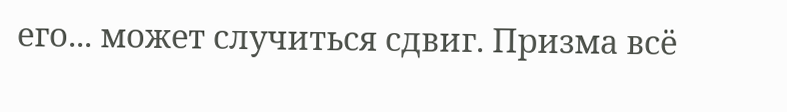его... может случиться сдвиг. Призма всё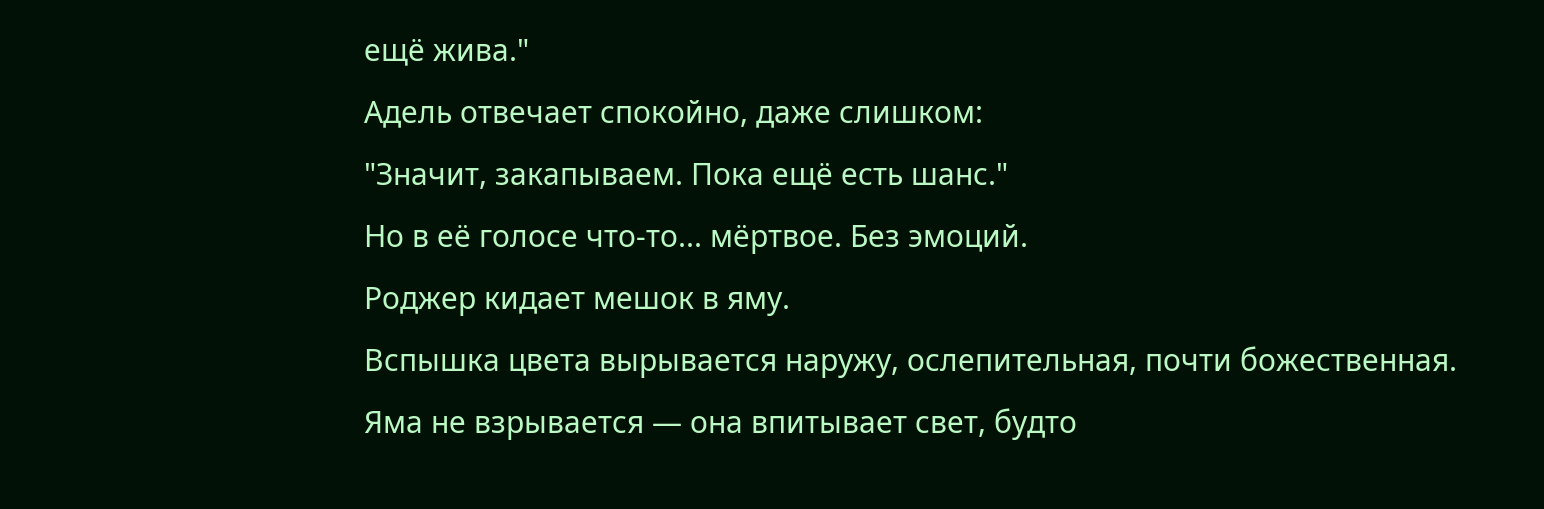ещё жива."
Адель отвечает спокойно, даже слишком:
"Значит, закапываем. Пока ещё есть шанс."
Но в её голосе что-то... мёртвое. Без эмоций.
Роджер кидает мешок в яму.
Вспышка цвета вырывается наружу, ослепительная, почти божественная.
Яма не взрывается — она впитывает свет, будто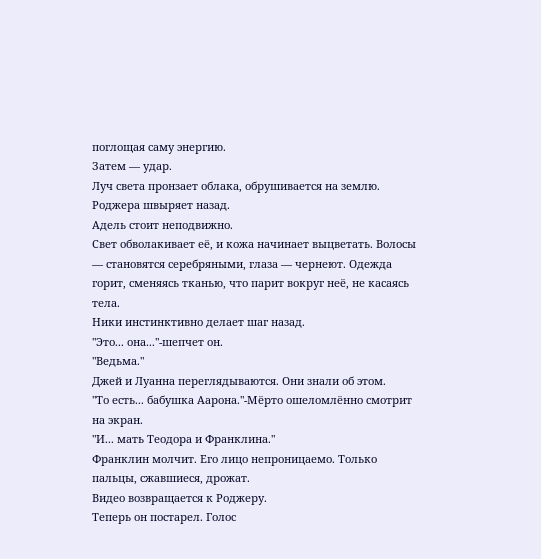поглощая саму энергию.
Затем — удар.
Луч света пронзает облака, обрушивается на землю. Роджера швыряет назад.
Адель стоит неподвижно.
Свет обволакивает её, и кожа начинает выцветать. Волосы — становятся серебряными, глаза — чернеют. Одежда горит, сменяясь тканью, что парит вокруг неё, не касаясь тела.
Ники инстинктивно делает шаг назад.
"Это... она..."-шепчет он.
"Ведьма."
Джей и Луанна переглядываются. Они знали об этом.
"То есть... бабушка Аарона."-Мёрто ошеломлённо смотрит на экран.
"И... мать Теодора и Франклина."
Франклин молчит. Его лицо непроницаемо. Только пальцы, сжавшиеся, дрожат.
Видео возвращается к Роджеру.
Теперь он постарел. Голос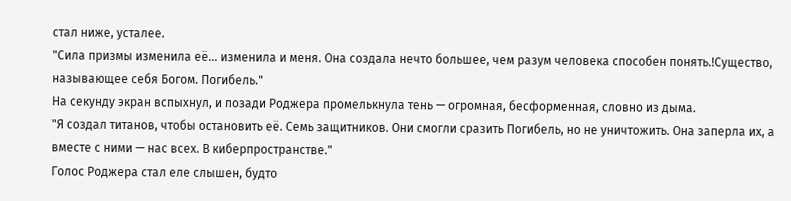стал ниже, усталее.
"Сила призмы изменила её... изменила и меня. Она создала нечто большее, чем разум человека способен понять.!Существо, называющее себя Богом. Погибель."
На секунду экран вспыхнул, и позади Роджера промелькнула тень — огромная, бесформенная, словно из дыма.
"Я создал титанов, чтобы остановить её. Семь защитников. Они смогли сразить Погибель, но не уничтожить. Она заперла их, а вместе с ними — нас всех. В киберпространстве."
Голос Роджера стал еле слышен, будто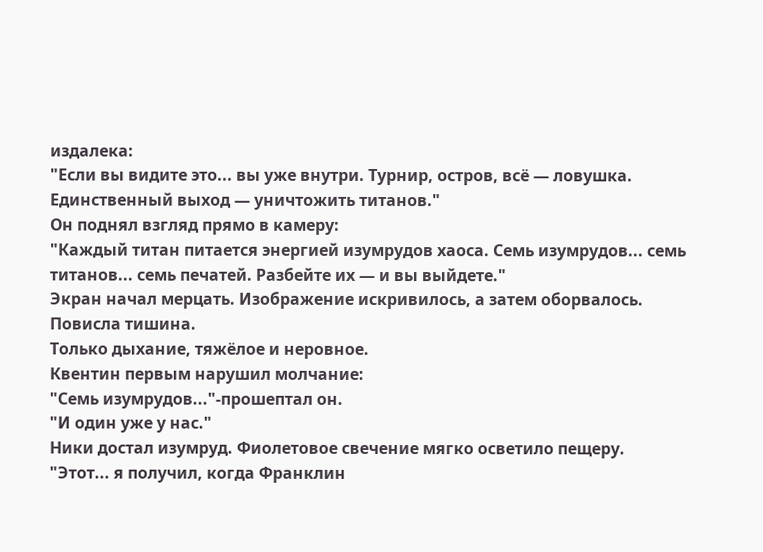издалека:
"Если вы видите это... вы уже внутри. Турнир, остров, всё — ловушка. Единственный выход — уничтожить титанов."
Он поднял взгляд прямо в камеру:
"Каждый титан питается энергией изумрудов хаоса. Семь изумрудов... семь титанов... семь печатей. Разбейте их — и вы выйдете."
Экран начал мерцать. Изображение искривилось, а затем оборвалось.
Повисла тишина.
Только дыхание, тяжёлое и неровное.
Квентин первым нарушил молчание:
"Семь изумрудов..."-прошептал он.
"И один уже у нас."
Ники достал изумруд. Фиолетовое свечение мягко осветило пещеру.
"Этот... я получил, когда Франклин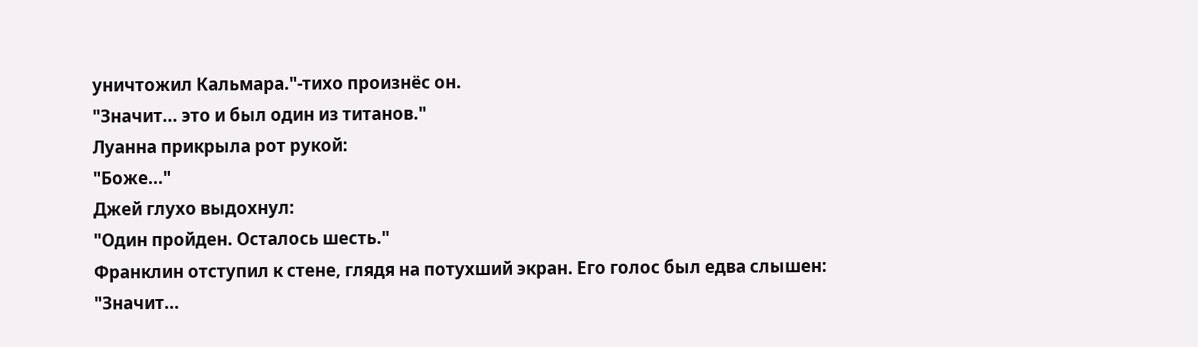уничтожил Кальмара."-тихо произнёс он.
"Значит... это и был один из титанов."
Луанна прикрыла рот рукой:
"Боже..."
Джей глухо выдохнул:
"Один пройден. Осталось шесть."
Франклин отступил к стене, глядя на потухший экран. Его голос был едва слышен:
"Значит...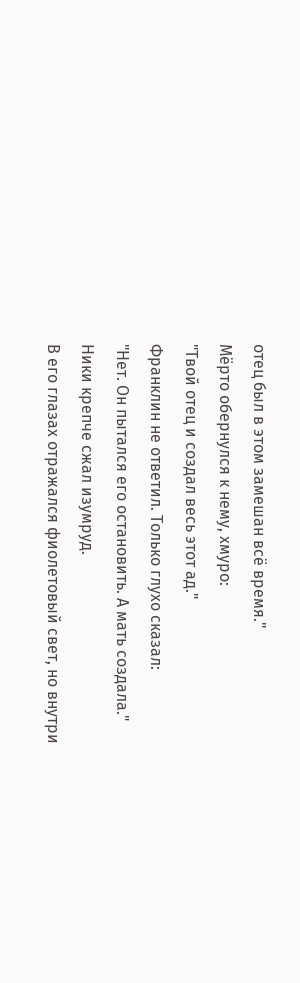отец был в этом замешан всё время."
Мёрто обернулся к нему, хмуро:
"Твой отец и создал весь этот ад."
Франклин не ответил. Только глухо сказал:
"Нет. Он пытался его остановить. А мать создала."
Ники крепче сжал изумруд.
В его глазах отражался фиолетовый свет, но внутри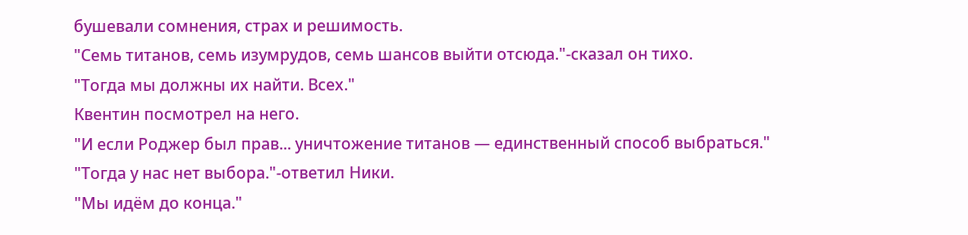бушевали сомнения, страх и решимость.
"Семь титанов, семь изумрудов, семь шансов выйти отсюда."-сказал он тихо.
"Тогда мы должны их найти. Всех."
Квентин посмотрел на него.
"И если Роджер был прав... уничтожение титанов — единственный способ выбраться."
"Тогда у нас нет выбора."-ответил Ники.
"Мы идём до конца."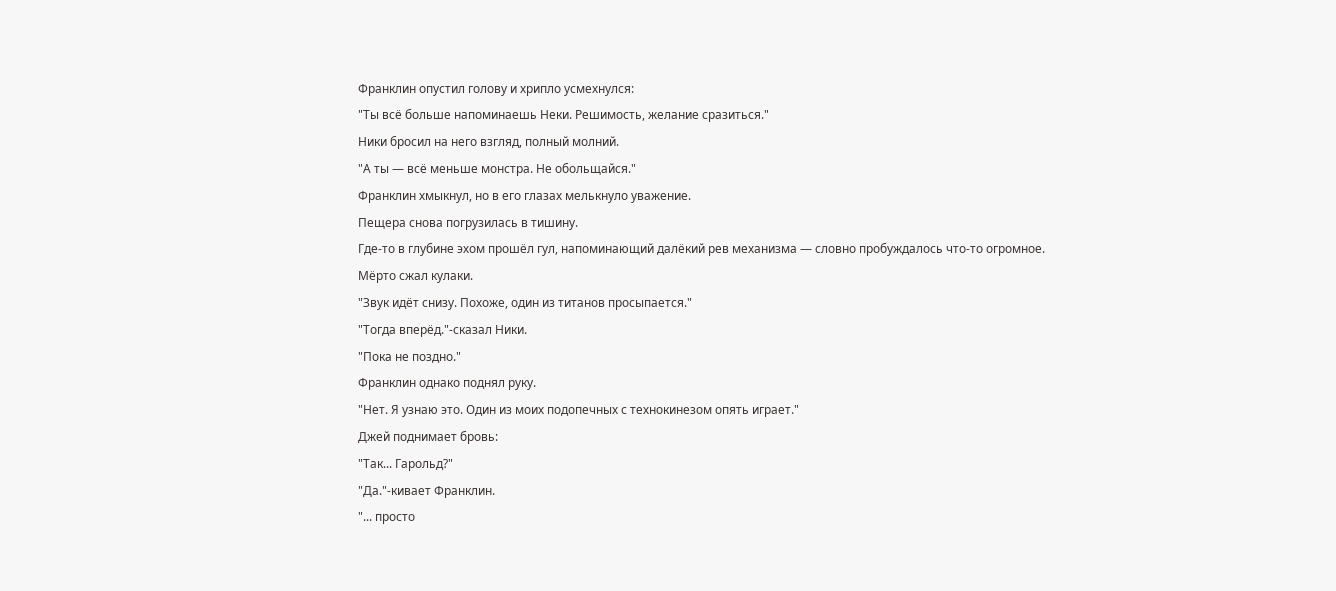Франклин опустил голову и хрипло усмехнулся:
"Ты всё больше напоминаешь Неки. Решимость, желание сразиться."
Ники бросил на него взгляд, полный молний.
"А ты — всё меньше монстра. Не обольщайся."
Франклин хмыкнул, но в его глазах мелькнуло уважение.
Пещера снова погрузилась в тишину.
Где-то в глубине эхом прошёл гул, напоминающий далёкий рев механизма — словно пробуждалось что-то огромное.
Мёрто сжал кулаки.
"Звук идёт снизу. Похоже, один из титанов просыпается."
"Тогда вперёд."-сказал Ники.
"Пока не поздно."
Франклин однако поднял руку.
"Нет. Я узнаю это. Один из моих подопечных с технокинезом опять играет."
Джей поднимает бровь:
"Так... Гарольд?"
"Да."-кивает Франклин.
"... просто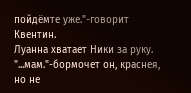пойдёмте уже."-говорит Квентин.
Луанна хватает Ники за руку.
"...мам."-бормочет он, краснея, но не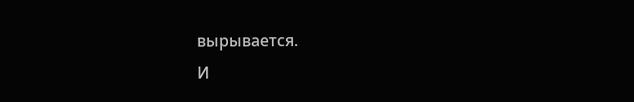вырывается.
И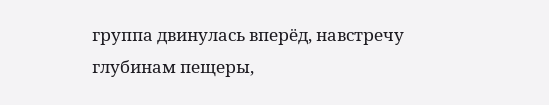группа двинулась вперёд, навстречу глубинам пещеры,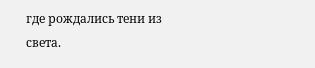где рождались тени из света.